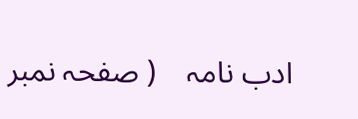ادب نامہ    ( صفحہ نمبر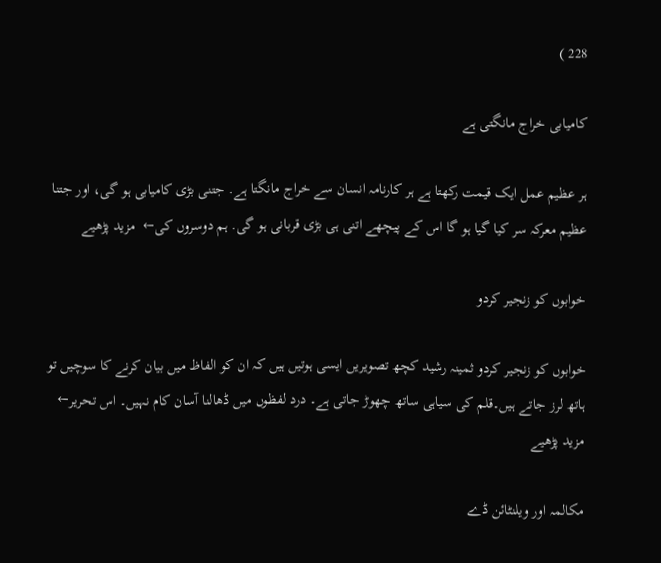228 )

کامیابی خراج مانگتی ہے

ہر عظیم عمل ایک قیمت رکھتا ہے ہر کارنامہ انسان سے خراج مانگتا ہے. جتنی بڑی کامیابی ہو گی، اور جتنا عظیم معرکہ سر کیا گیا ہو گا اس کے پیچھے اتنی ہی بڑی قربانی ہو گی. ہم دوسروں کی←  مزید پڑھیے

خوابوں کو زنجیر کردو

خوابوں کو زنجیر کردو ثمینہ رشید کچھ تصویریں ایسی ہوتیں ہیں کہ ان کو الفاظ میں بیان کرنے کا سوچیں تو ہاتھ لرز جاتے ہیں۔قلم کی سیاہی ساتھ چھوڑ جاتی ہے۔ درد لفظوں میں ڈھالنا آسان کام نہیں۔ اس تحریر←  مزید پڑھیے

مکالمہ اور ویلنٹائن ڈے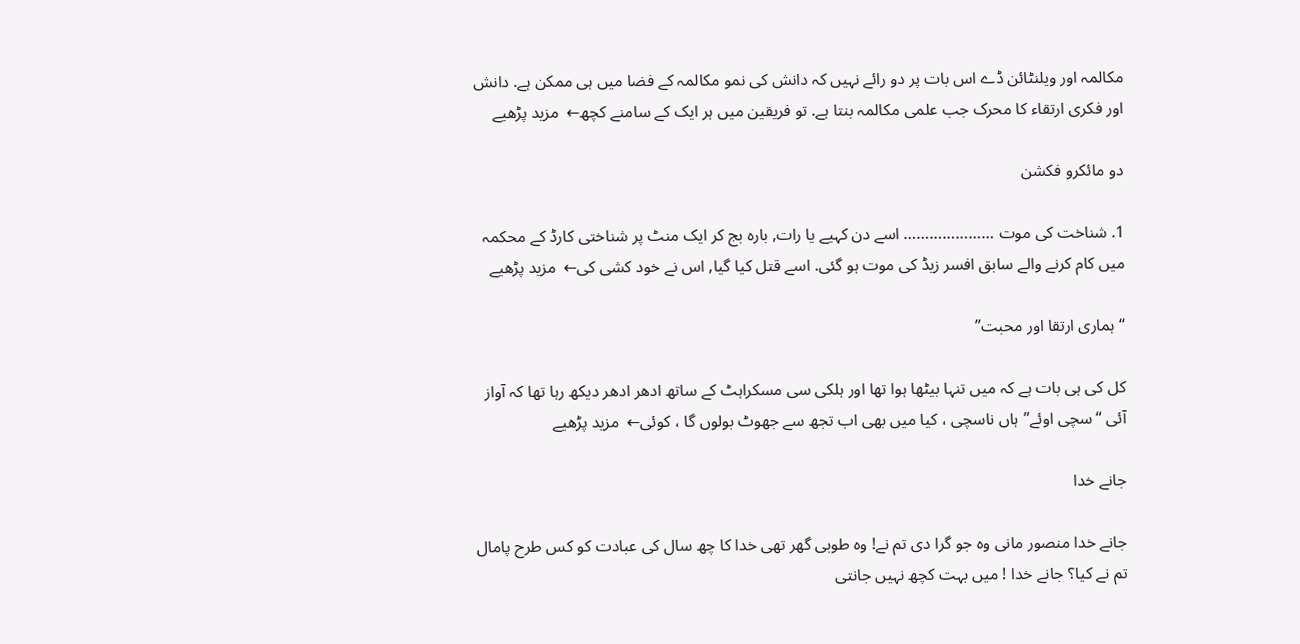مکالمہ اور ویلنٹائن ڈے اس بات پر دو رائے نہیں کہ دانش کی نمو مکالمہ کے فضا میں ہی ممکن ہے. دانش اور فکری ارتقاء کا محرک جب علمی مکالمہ بنتا ہے. تو فریقین میں ہر ایک کے سامنے کچھ←  مزید پڑھیے

دو مائکرو فکشن

1. شناخت کی موت ………………… اسے دن کہیے یا رات, بارہ بج کر ایک منٹ پر شناختی کارڈ کے محکمہ میں کام کرنے والے سابق افسر زیڈ کی موت ہو گئی. اسے قتل کیا گیا, اس نے خود کشی کی←  مزید پڑھیے

“ہماری ارتقا اور محبت”

کل کی ہی بات ہے کہ میں تنہا بیٹھا ہوا تھا اور ہلکی سی مسکراہٹ کے ساتھ ادھر ادھر دیکھ رہا تھا کہ آواز آئی “سچی اوئے”ہاں ناسچی ، کیا میں بھی اب تجھ سے جھوٹ بولوں گا ، کوئی←  مزید پڑھیے

جانے خدا

جانے خدا منصور مانی وہ جو گرا دی تم نے! وہ طوبی گھر تھی خدا کا چھ سال کی عبادت کو کس طرح پامال تم نے کیا؟ جانے خدا ! میں بہت کچھ نہیں جانتی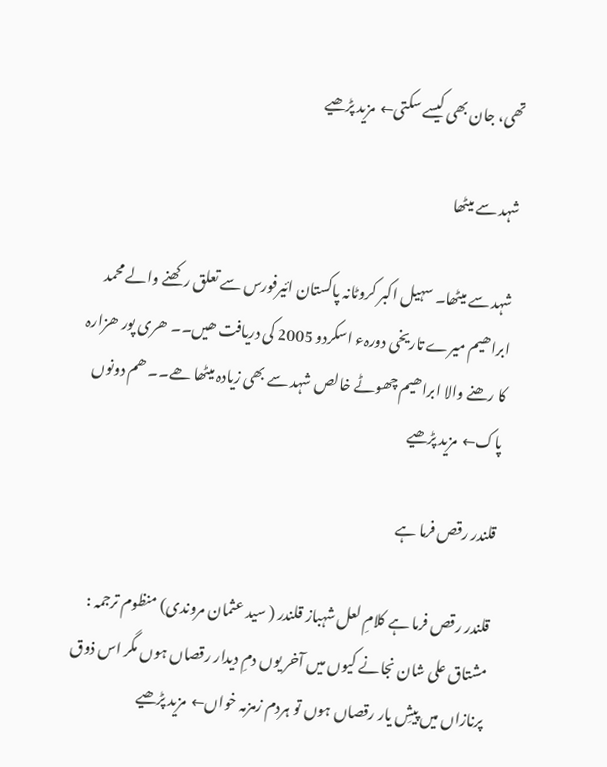تھی، جان بھی کیسے سکتی←  مزید پڑھیے

شہد سے میٹھا

شہد سے میٹھا۔ سہیل اکبر کروٹانہ پاکستان ائیرفورس سے تعلق رکھنے والے محمد ابراھیم میرے تاریخی دورہء اسکردو 2005 کی دریافت ھیں۔۔ ھری پور ھزارہ کا رھنے والا ابراھیم چھوٹے خالص شہد سے بھی زیادہ میٹھا ھے۔۔ ھم دونوں پاک←  مزید پڑھیے

قلندر رقص فرما ہے

قلندر رقص فرما ہے کلامِ لعل شہباز قلندر ( سید عثمان مروندی) منظوم ترجمہ : مشتاق علی شان نجانے کیوں میں آخر یوں دمِ دیدار رقصاں ہوں مگر اس ذوق پرنازاں میں پیشِ یار رقصاں ہوں تو ہردم زمزمہ خواں←  مزید پڑھیے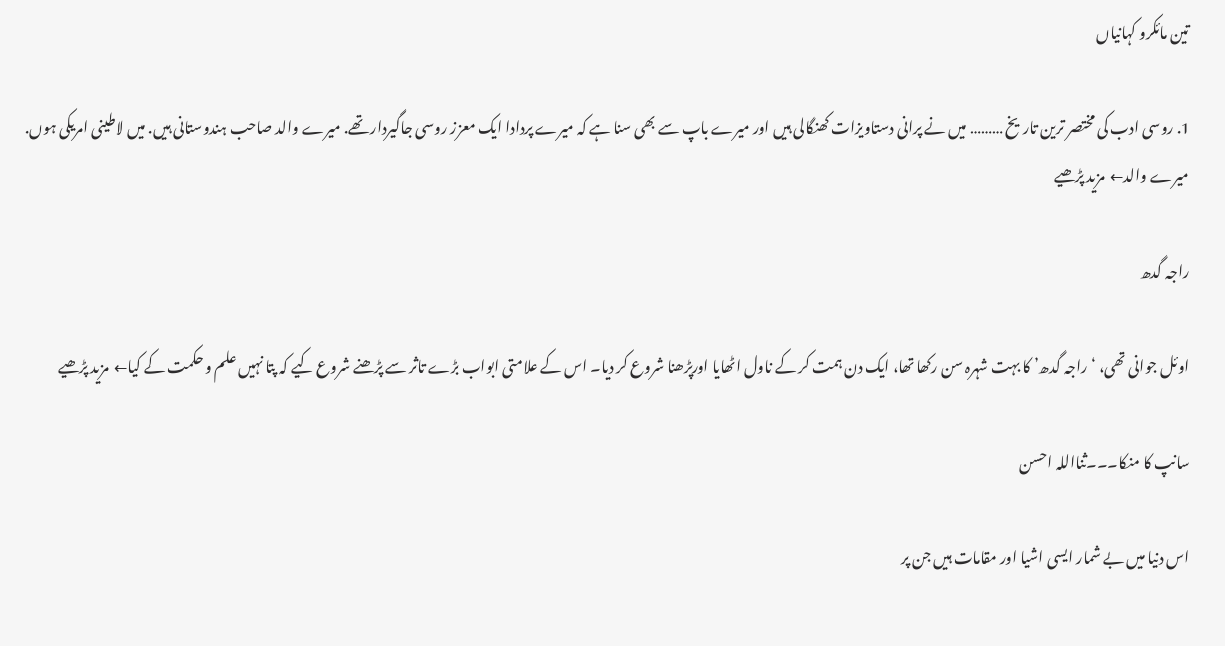تین مائکرو کہانیاں

1. روسی ادب کی مختصر ترین تاریخ ……… میں نے پرانی دستاویزات کھنگالی ہیں اور میرے باپ سے بھی سنا ہے کہ میرے پردادا ایک معزز روسی جاگیردار تھے. میرے والد صاحب ہندوستانی ہیں. میں لاطینی امریکی ہوں. میرے والد←  مزید پڑھیے

راجہ گدھ

اوئل جوانی تھی، ‘راجہ گدھ’ کا بہت شہرہ سن رکھا تھا، ایک دن ہمت کر کے ناول اٹھایا اورپڑھنا شروع کر دیا۔ اس کے علامتی ابواب بڑے تاثر سے پڑھنے شروع کیے کہ پتا نہیں علم و حکمت کے کیا←  مزید پڑھیے

سانپ کا منکا۔۔۔ثنااللہ احسن

اس دنیا میں بے شمار ایسی اشیا اور مقامات ہیں جن پر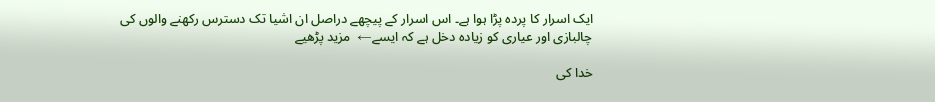ایک اسرار کا پردہ پڑا ہوا ہے۔ اس اسرار کے پیچھے دراصل ان اشیا تک دسترس رکھنے والوں کی چالبازی اور عیاری کو زیادہ دخل ہے کہ ایسے←  مزید پڑھیے

خدا کی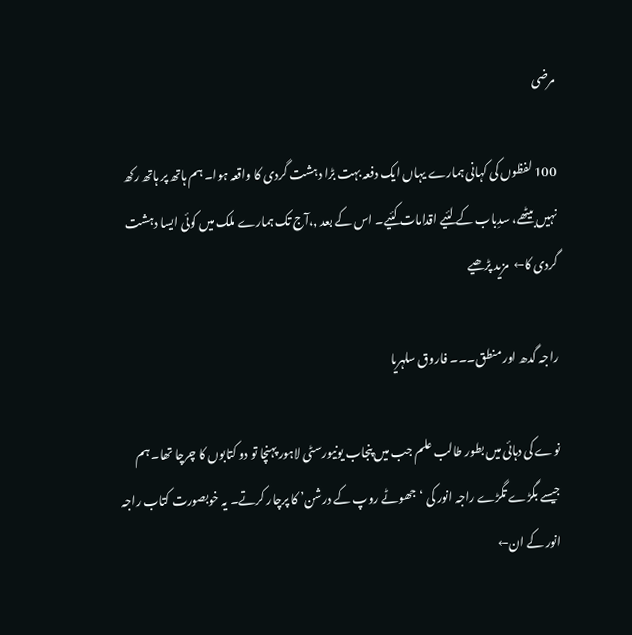مرضی

100 لفظوں کی کہانی ہمارے یہاں ایک دفعہ بہت بڑا دہشت گردی کا واقعہ ہوا۔ ہم ہاتھ پر ہاتھ رکھ نہیں بیٹھے، سدِباب کے لئیے اقدامات کئیے۔ اس کے بعد ,،آج تک ہمارے ملک میں کوئی ایسا دہشت گردی کا←  مزید پڑھیے

راجہ گدھ اور منطق۔۔۔ فاروق سلہریا

نوے کی دہائی میں بطور طالب علم جب میں پنجاب یونیورسٹی لاہور پہنچا تو دو کتابوں کا چرچا تھا۔ ہم جیسے بگڑے تگڑے راجہ انور کی ‘جھوٹے روپ کے درشن’ کا پرچار کرتے۔ یہ خوبصورت کتاب راجہ انور کے ان←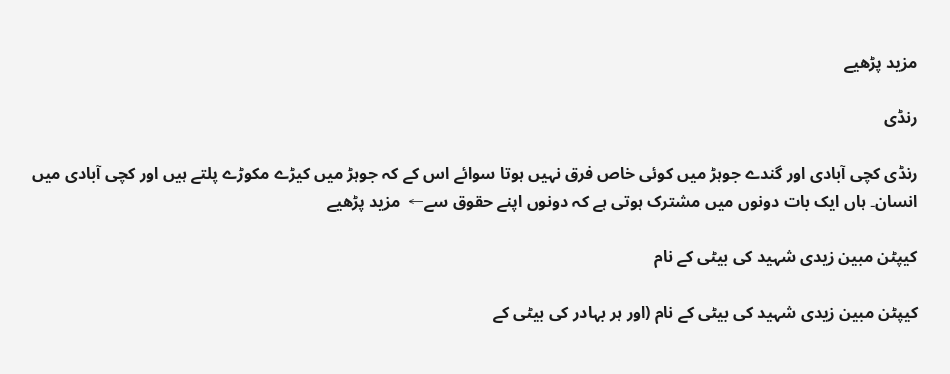مزید پڑھیے

رنڈی

رنڈی کچی آبادی اور گندے جوہڑ میں کوئی خاص فرق نہیں ہوتا سوائے اس کے کہ جوہڑ میں کیڑے مکوڑے پلتے ہیں اور کچی آبادی میں انسان۔ ہاں ایک بات دونوں میں مشترک ہوتی ہے کہ دونوں اپنے حقوق سے←  مزید پڑھیے

کیپٹن مبین زیدی شہید کی بیٹی کے نام

کیپٹن مبین زیدی شہید کی بیٹی کے نام (اور ہر بہادر کی بیٹی کے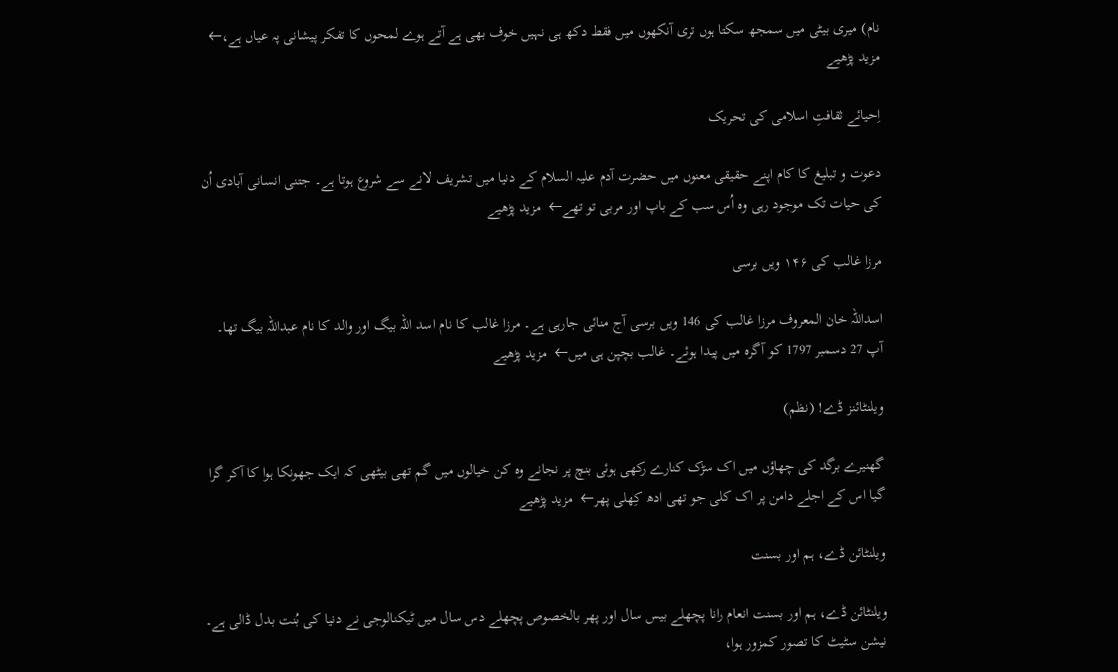نام) میری بیٹی میں سمجھ سکتا ہوں تری آنکھوں میں فقط دکھ ہی نہیں خوف بھی ہے آتے ہوے لمحوں کا تفکر پیشانی پہ عیاں ہے،←  مزید پڑھیے

اِحیائے ثقافتِ اسلامی کی تحریک

دعوت و تبلیغ کا کام اپنے حقیقی معنوں میں حضرت آدم علیہ السلام کے دنیا میں تشریف لانے سے شروع ہوتا ہے۔ جتنی انسانی آبادی اُن کی حیات تک موجود رہی وہ اُس سب کے باپ اور مربی تو تھے←  مزید پڑھیے

مرزا غالب کی ۱۴۶ ویں برسی

اسداللہ خان المعروف مرزا غالب کی 146 ویں برسی آج منائی جارہی ہے۔ مرزا غالب کا نام اسد اللہ بیگ اور والد کا نام عبداللہ بیگ تھا۔ آپ 27 دسمبر 1797 کو آگرہ میں پیدا ہوئے۔ غالب بچپن ہی میں←  مزید پڑھیے

ویلنٹائنز ڈے! (نظم)

گھنیرے برگد کی چھاؤں میں اک سڑک کنارے رکھی ہوئی بنچ پر نجانے وہ کن خیالوں میں گم تھی بیٹھی کہ ایک جھونکا ہوا کا آکر گرا گیا اس کے اجلے دامن پر اک کلی جو تھی ادھ کِھلی پھر←  مزید پڑھیے

ویلنٹائن ڈے، ہم اور بسنت

ویلنٹائن ڈے، ہم اور بسنت انعام رانا پچھلے بیس سال اور پھر بالخصوص پچھلے دس سال میں ٹیکنالوجی نے دنیا کی بُنت بدل ڈالی ہے۔ نیشن سٹیٹ کا تصور کمزور ہوا،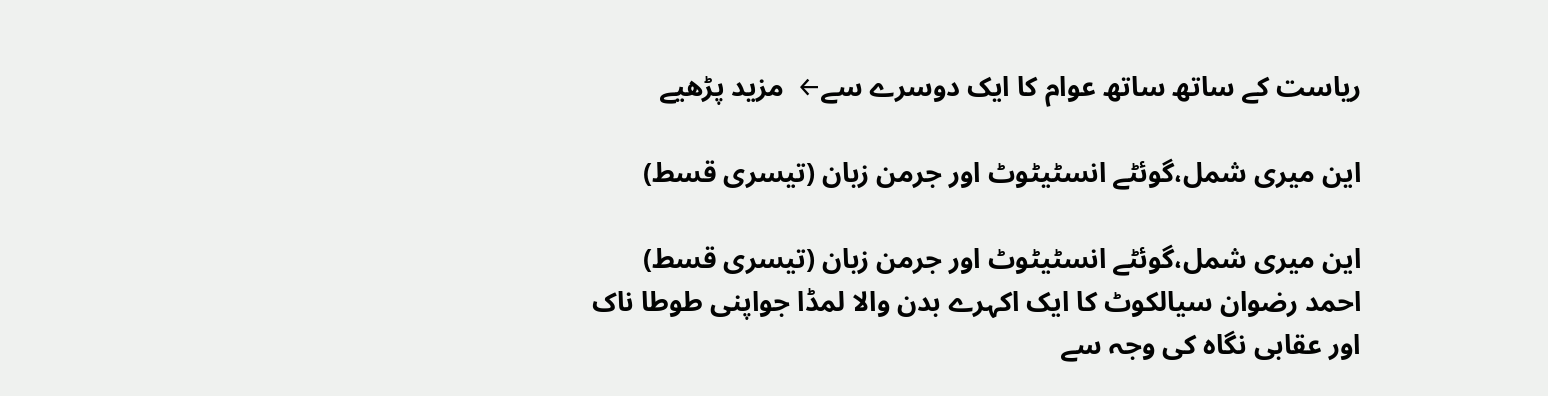ریاست کے ساتھ ساتھ عوام کا ایک دوسرے سے←  مزید پڑھیے

این میری شمل،گوئٹے انسٹیٹوٹ اور جرمن زبان (تیسری قسط)

این میری شمل،گوئٹے انسٹیٹوٹ اور جرمن زبان (تیسری قسط) احمد رضوان سیالکوٹ کا ایک اکہرے بدن والا لمڈا جواپنی طوطا ناک اور عقابی نگاہ کی وجہ سے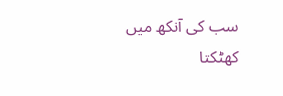سب کی آنکھ میں کھٹکتا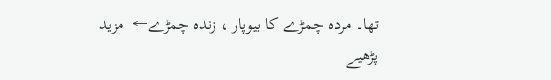تھا۔ مردہ چمڑے کا بیوپار ، زندہ چمڑے←  مزید پڑھیے